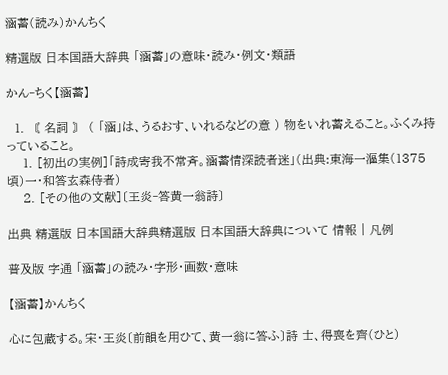涵蓄(読み)かんちく

精選版 日本国語大辞典 「涵蓄」の意味・読み・例文・類語

かん‐ちく【涵蓄】

  1. 〘 名詞 〙 ( 「涵」は、うるおす、いれるなどの意 ) 物をいれ蓄えること。ふくみ持っていること。
    1. [初出の実例]「詩成寄我不常斉。涵蓄情深読者迷」(出典:東海一漚集(1375頃)一・和答玄森侍者)
    2. [その他の文献]〔王炎‐答黄一翁詩〕

出典 精選版 日本国語大辞典精選版 日本国語大辞典について 情報 | 凡例

普及版 字通 「涵蓄」の読み・字形・画数・意味

【涵蓄】かんちく

心に包蔵する。宋・王炎〔前韻を用ひて、黄一翁に答ふ〕詩 士、得喪を齊(ひと)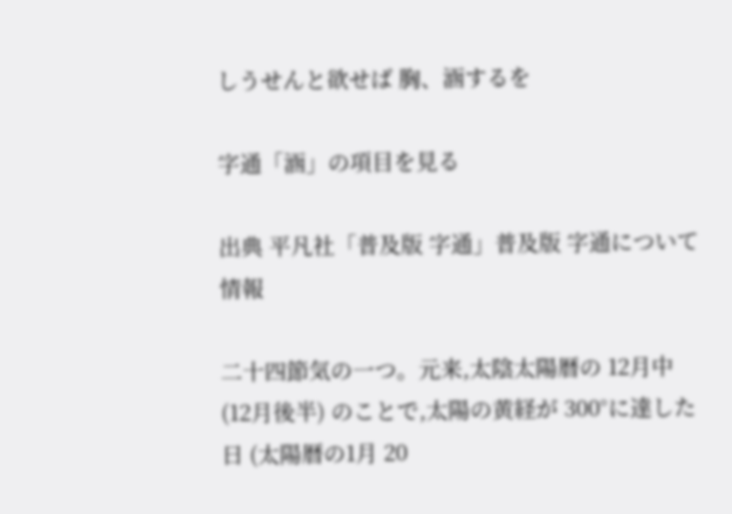しうせんと欲せば 胸、涵するを

字通「涵」の項目を見る

出典 平凡社「普及版 字通」普及版 字通について 情報

二十四節気の一つ。元来,太陰太陽暦の 12月中 (12月後半) のことで,太陽の黄経が 300°に達した日 (太陽暦の1月 20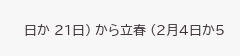日か 21日) から立春 (2月4日か5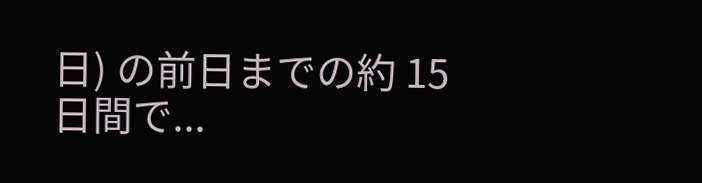日) の前日までの約 15日間で...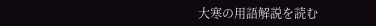大寒の用語解説を読む